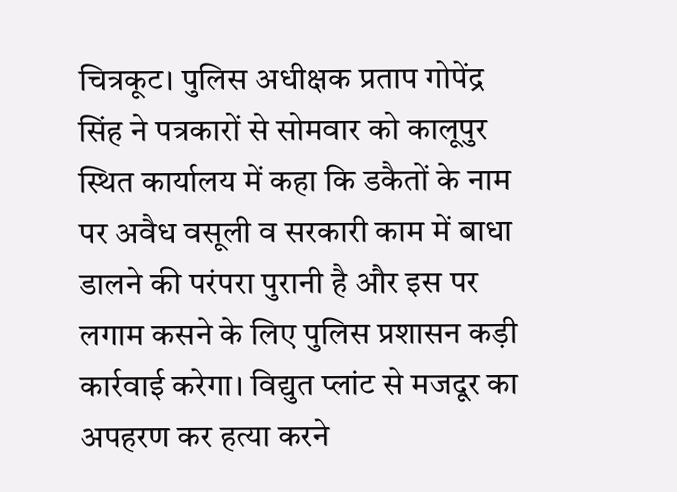चित्रकूट। पुलिस अधीक्षक प्रताप गोपेंद्र सिंह ने पत्रकारों से सोमवार को कालूपुर स्थित कार्यालय में कहा कि डकैतों के नाम पर अवैध वसूली व सरकारी काम में बाधा डालने की परंपरा पुरानी है और इस पर लगाम कसने के लिए पुलिस प्रशासन कड़ी कार्रवाई करेगा। विद्युत प्लांट से मजदूर का अपहरण कर हत्या करने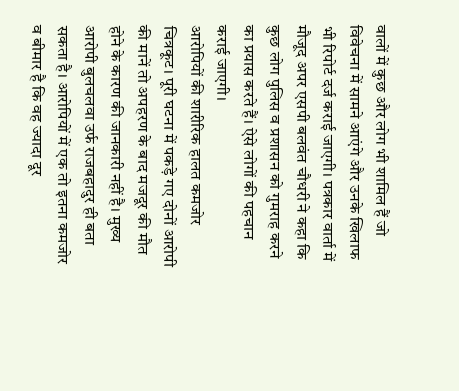वालों में कुछ और लोग भी शामिल हैं जो विवेचना में सामने आएंगे और उनके खिलाफ भी रिपोर्ट दर्ज कराई जाएगी। पत्रकार वार्ता में मौजूद अपर एसपी बलवंत चौधरी ने कहा कि कुछ लोग पुलिस व प्रशासन को गुमराह करने का प्रयास करते हैं। ऐसे लोगों की पहचान कराई जाएगी।
आरोपियों की शारीरिक हालत कमजोर
चित्रकूट। पूरी घटना में पकड़े गए दोनों आरोपी की मानें तो अपहरण के बाद मजदूर की मौत होने के कारण की जानकारी नहीं है। मुख्य आरोपी बुलचलवा उर्फ राजबहादुर ही बता सकता है। आरोपियों में एक तो इतना कमजोर व बीमार है कि वह ज्यादा दूर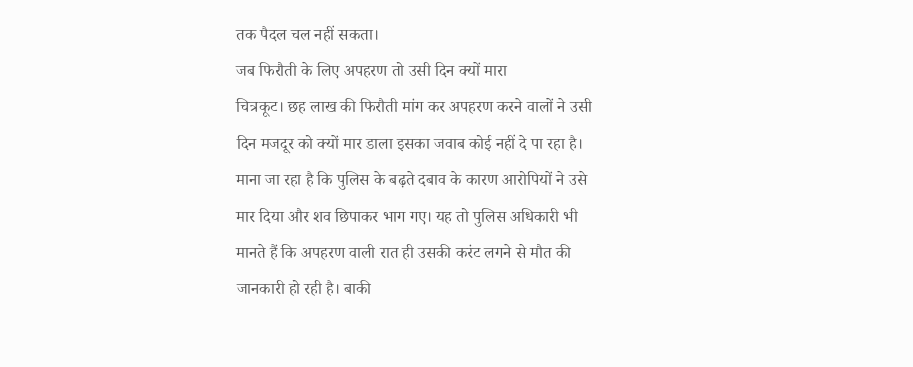तक पैदल चल नहीं सकता।
जब फिरौती के लिए अपहरण तो उसी दिन क्यों मारा
चित्रकूट। छह लाख की फिरौती मांग कर अपहरण करने वालों ने उसी दिन मजदूर को क्यों मार डाला इसका जवाब कोई नहीं दे पा रहा है। माना जा रहा है कि पुलिस के बढ़ते दबाव के कारण आरोपियों ने उसे मार दिया और शव छिपाकर भाग गए। यह तो पुलिस अधिकारी भी मानते हैं कि अपहरण वाली रात ही उसकी करंट लगने से मौत की जानकारी हो रही है। बाकी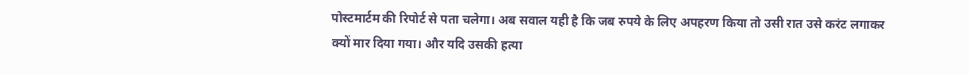पोस्टमार्टम की रिपोर्ट से पता चलेगा। अब सवाल यही है कि जब रुपये के लिए अपहरण किया तो उसी रात उसे करंट लगाकर क्यों मार दिया गया। और यदि उसकी हत्या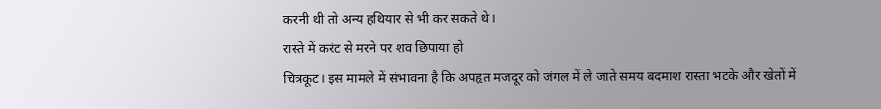करनी थी तो अन्य हथियार से भी कर सकते थे।
रास्ते में करंट से मरने पर शव छिपाया हो
चित्रकूट। इस मामले में संभावना है कि अपहृत मजदूर को जंगल में ले जाते समय बदमाश रास्ता भटके और खेतों में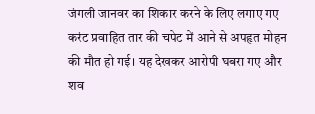जंगली जानवर का शिकार करने के लिए लगाए गए करंट प्रवाहित तार की चपेट में आने से अपहृत मोहन की मौत हो गई। यह देखकर आरोपी घबरा गए और शव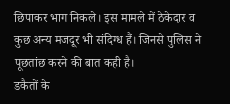छिपाकर भाग निकले। इस मामले में ठेकेदार व कुछ अन्य मजदूर भी संदिग्ध हैं। जिनसे पुलिस ने पूछतांछ करने की बात कही है।
डकैतों के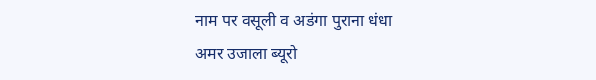नाम पर वसूली व अडंगा पुराना धंधा
अमर उजाला ब्यूरो